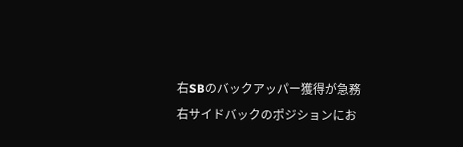右SBのバックアッパー獲得が急務
右サイドバックのポジションにお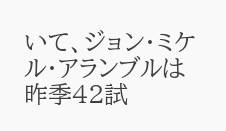いて、ジョン・ミケル・アランブルは昨季42試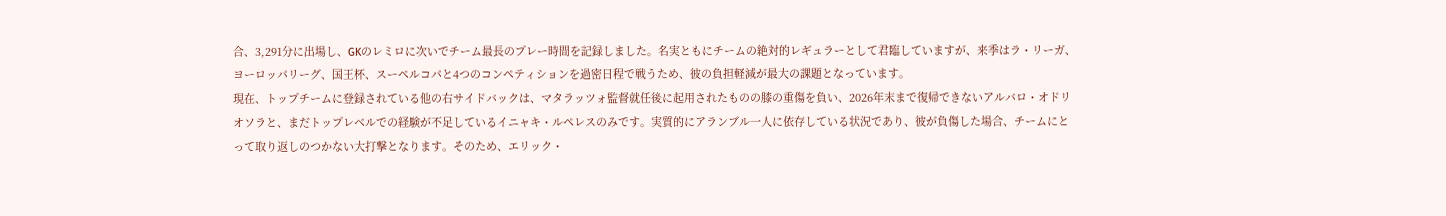合、3,291分に出場し、GKのレミロに次いでチーム最長のプレー時間を記録しました。名実ともにチームの絶対的レギュラーとして君臨していますが、来季はラ・リーガ、ヨーロッパリーグ、国王杯、スーペルコパと4つのコンペティションを過密日程で戦うため、彼の負担軽減が最大の課題となっています。
現在、トップチームに登録されている他の右サイドバックは、マタラッツォ監督就任後に起用されたものの膝の重傷を負い、2026年末まで復帰できないアルバロ・オドリオソラと、まだトップレベルでの経験が不足しているイニャキ・ルペレスのみです。実質的にアランブル一人に依存している状況であり、彼が負傷した場合、チームにとって取り返しのつかない大打撃となります。そのため、エリック・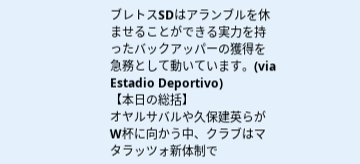ブレトスSDはアランブルを休ませることができる実力を持ったバックアッパーの獲得を急務として動いています。(via Estadio Deportivo)
【本日の総括】
オヤルサバルや久保建英らがW杯に向かう中、クラブはマタラッツォ新体制で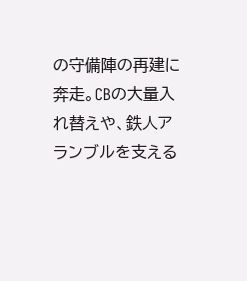の守備陣の再建に奔走。CBの大量入れ替えや、鉄人アランブルを支える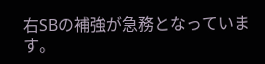右SBの補強が急務となっています。